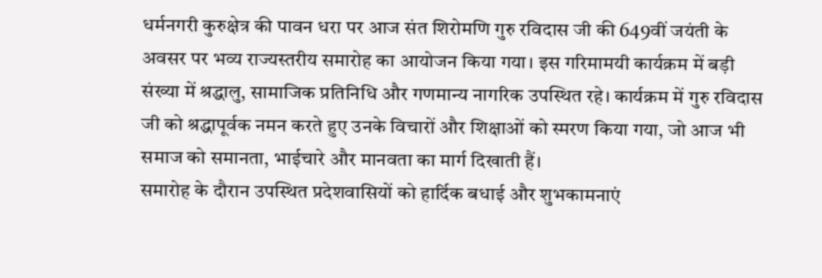धर्मनगरी कुरुक्षेत्र की पावन धरा पर आज संत शिरोमणि गुरु रविदास जी की 649वीं जयंती के अवसर पर भव्य राज्यस्तरीय समारोह का आयोजन किया गया। इस गरिमामयी कार्यक्रम में बड़ी संख्या में श्रद्धालु, सामाजिक प्रतिनिधि और गणमान्य नागरिक उपस्थित रहे। कार्यक्रम में गुरु रविदास जी को श्रद्धापूर्वक नमन करते हुए उनके विचारों और शिक्षाओं को स्मरण किया गया, जो आज भी समाज को समानता, भाईचारे और मानवता का मार्ग दिखाती हैं।
समारोह के दौरान उपस्थित प्रदेशवासियों को हार्दिक बधाई और शुभकामनाएं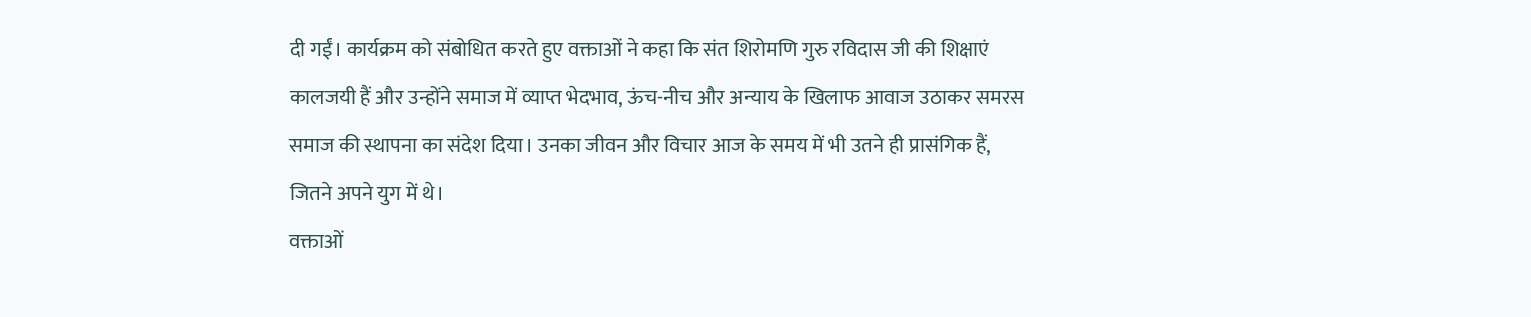दी गईं। कार्यक्रम को संबोधित करते हुए वक्ताओं ने कहा कि संत शिरोमणि गुरु रविदास जी की शिक्षाएं कालजयी हैं और उन्होंने समाज में व्याप्त भेदभाव, ऊंच-नीच और अन्याय के खिलाफ आवाज उठाकर समरस समाज की स्थापना का संदेश दिया। उनका जीवन और विचार आज के समय में भी उतने ही प्रासंगिक हैं, जितने अपने युग में थे।
वक्ताओं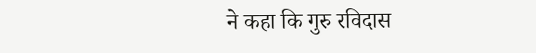ने कहा कि गुरु रविदास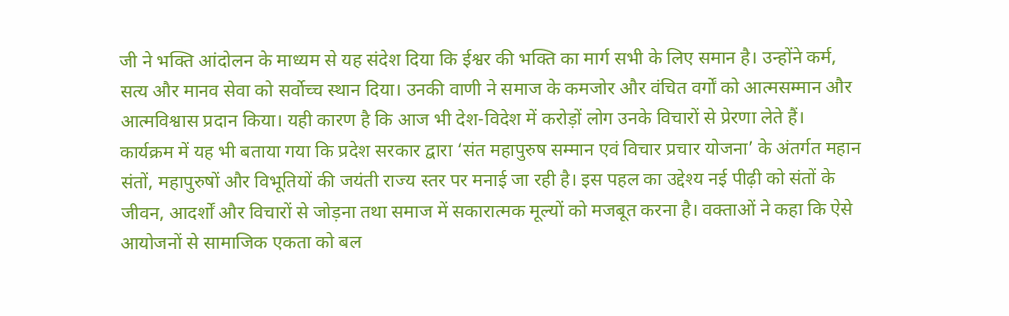जी ने भक्ति आंदोलन के माध्यम से यह संदेश दिया कि ईश्वर की भक्ति का मार्ग सभी के लिए समान है। उन्होंने कर्म, सत्य और मानव सेवा को सर्वोच्च स्थान दिया। उनकी वाणी ने समाज के कमजोर और वंचित वर्गों को आत्मसम्मान और आत्मविश्वास प्रदान किया। यही कारण है कि आज भी देश-विदेश में करोड़ों लोग उनके विचारों से प्रेरणा लेते हैं।
कार्यक्रम में यह भी बताया गया कि प्रदेश सरकार द्वारा ‘संत महापुरुष सम्मान एवं विचार प्रचार योजना’ के अंतर्गत महान संतों, महापुरुषों और विभूतियों की जयंती राज्य स्तर पर मनाई जा रही है। इस पहल का उद्देश्य नई पीढ़ी को संतों के जीवन, आदर्शों और विचारों से जोड़ना तथा समाज में सकारात्मक मूल्यों को मजबूत करना है। वक्ताओं ने कहा कि ऐसे आयोजनों से सामाजिक एकता को बल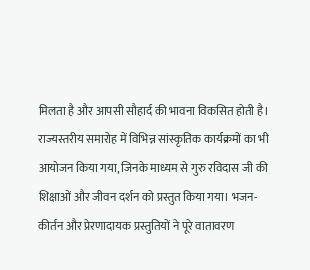मिलता है और आपसी सौहार्द की भावना विकसित होती है।
राज्यस्तरीय समारोह में विभिन्न सांस्कृतिक कार्यक्रमों का भी आयोजन किया गया, जिनके माध्यम से गुरु रविदास जी की शिक्षाओं और जीवन दर्शन को प्रस्तुत किया गया। भजन-कीर्तन और प्रेरणादायक प्रस्तुतियों ने पूरे वातावरण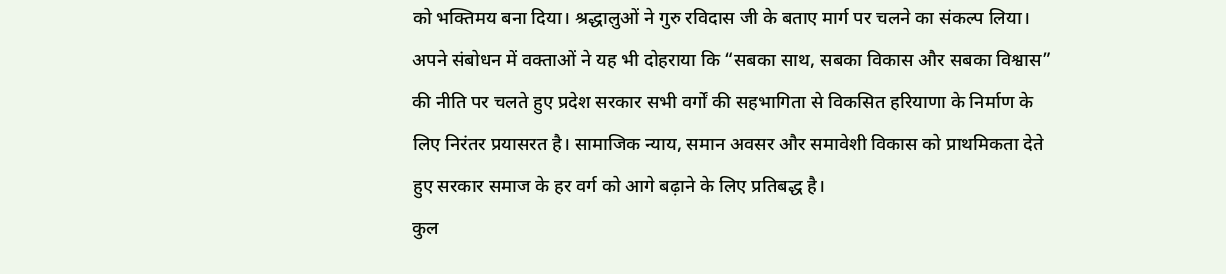को भक्तिमय बना दिया। श्रद्धालुओं ने गुरु रविदास जी के बताए मार्ग पर चलने का संकल्प लिया।
अपने संबोधन में वक्ताओं ने यह भी दोहराया कि “सबका साथ, सबका विकास और सबका विश्वास” की नीति पर चलते हुए प्रदेश सरकार सभी वर्गों की सहभागिता से विकसित हरियाणा के निर्माण के लिए निरंतर प्रयासरत है। सामाजिक न्याय, समान अवसर और समावेशी विकास को प्राथमिकता देते हुए सरकार समाज के हर वर्ग को आगे बढ़ाने के लिए प्रतिबद्ध है।
कुल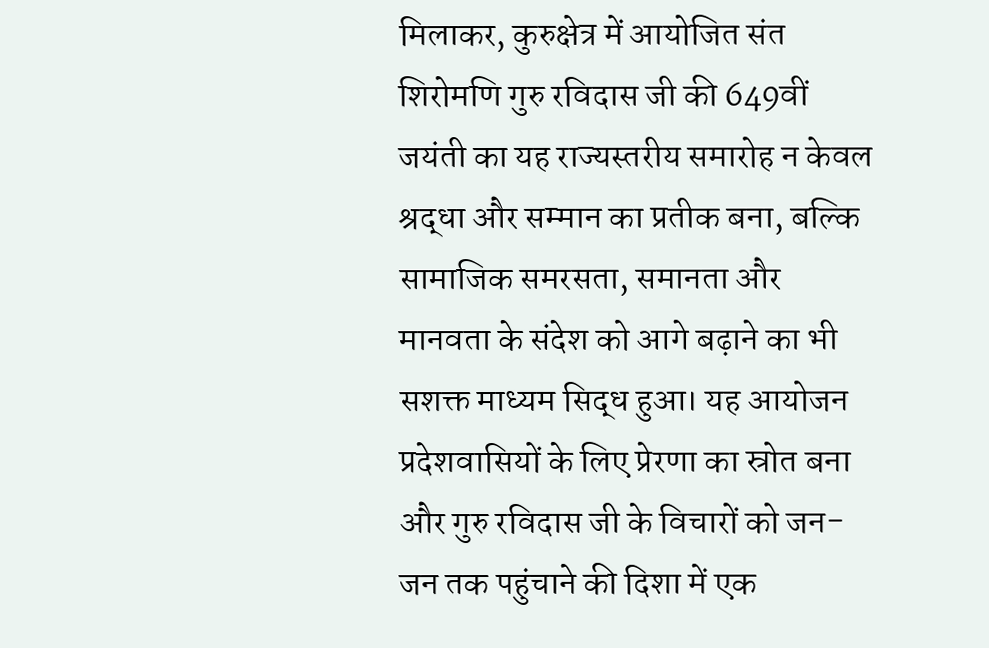मिलाकर, कुरुक्षेत्र में आयोजित संत शिरोमणि गुरु रविदास जी की 649वीं जयंती का यह राज्यस्तरीय समारोह न केवल श्रद्धा और सम्मान का प्रतीक बना, बल्कि सामाजिक समरसता, समानता और मानवता के संदेश को आगे बढ़ाने का भी सशक्त माध्यम सिद्ध हुआ। यह आयोजन प्रदेशवासियों के लिए प्रेरणा का स्रोत बना और गुरु रविदास जी के विचारों को जन-जन तक पहुंचाने की दिशा में एक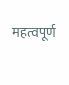महत्वपूर्ण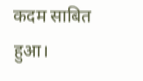कदम साबित हुआ।